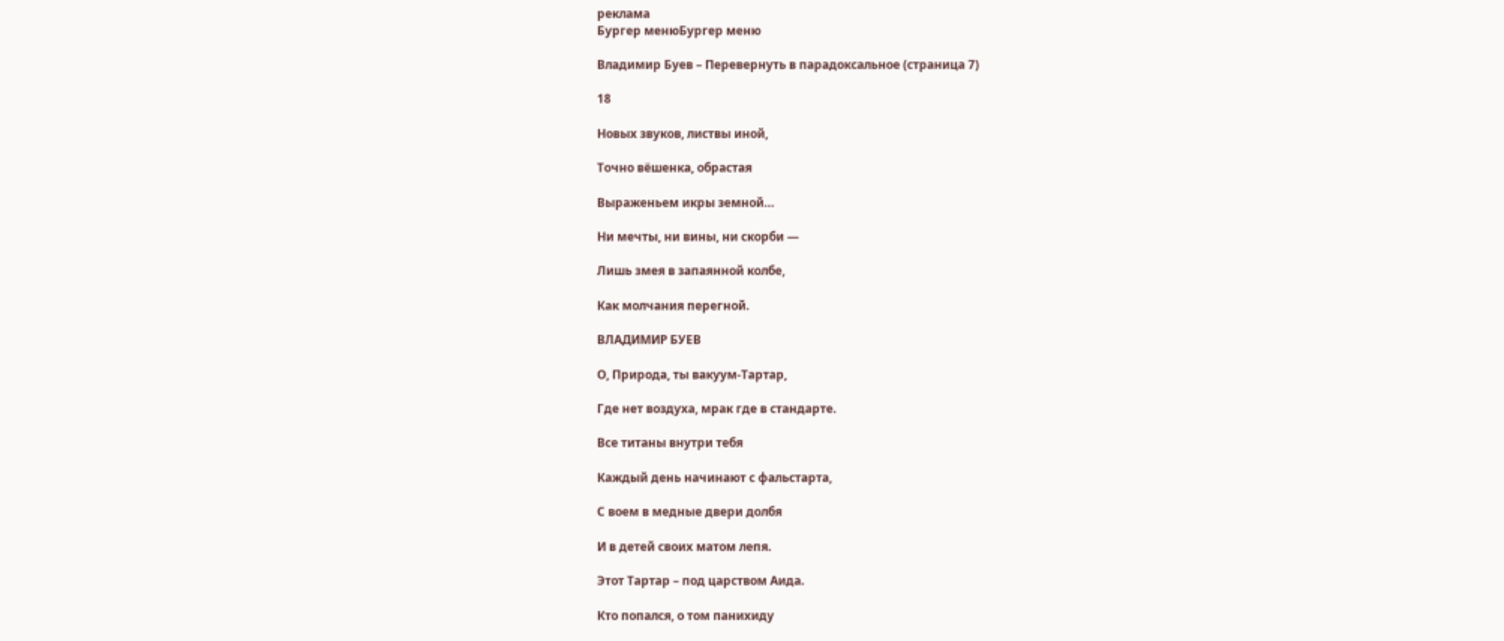реклама
Бургер менюБургер меню

Владимир Буев – Перевернуть в парадоксальное (страница 7)

18

Новых звуков, листвы иной,

Точно вёшенка, обрастая

Выраженьем икры земной…

Ни мечты, ни вины, ни скорби —

Лишь змея в запаянной колбе,

Как молчания перегной.

ВЛАДИМИР БУЕВ

О, Природа, ты вакуум-Тартар,

Где нет воздуха, мрак где в стандарте.

Все титаны внутри тебя

Каждый день начинают с фальстарта,

С воем в медные двери долбя

И в детей своих матом лепя.

Этот Тартар – под царством Аида.

Кто попался, о том панихиду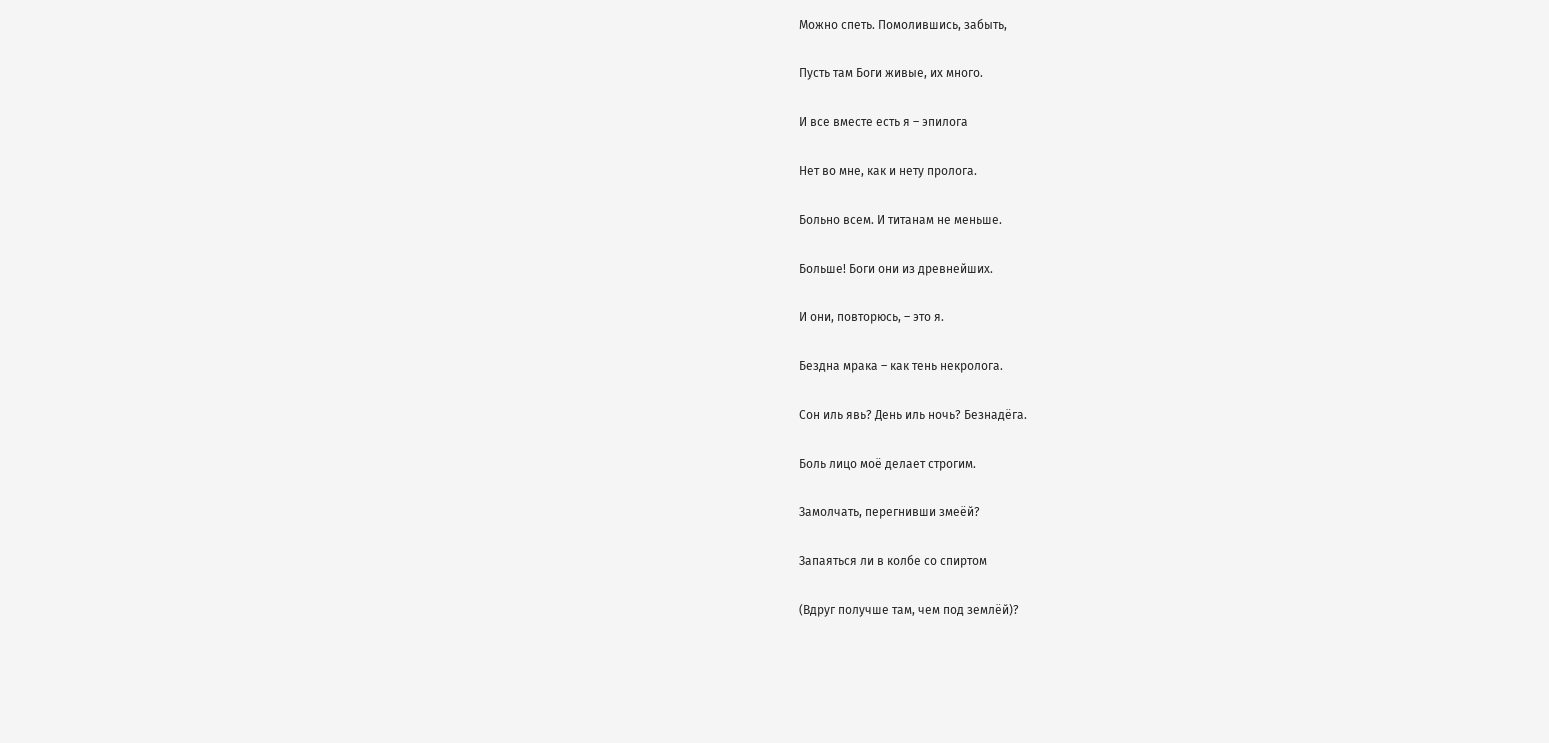Можно спеть. Помолившись, забыть,

Пусть там Боги живые, их много.

И все вместе есть я – эпилога

Нет во мне, как и нету пролога.

Больно всем. И титанам не меньше.

Больше! Боги они из древнейших.

И они, повторюсь, – это я.

Бездна мрака – как тень некролога.

Сон иль явь? День иль ночь? Безнадёга.

Боль лицо моё делает строгим.

Замолчать, перегнивши змеёй?

Запаяться ли в колбе со спиртом

(Вдруг получше там, чем под землёй)?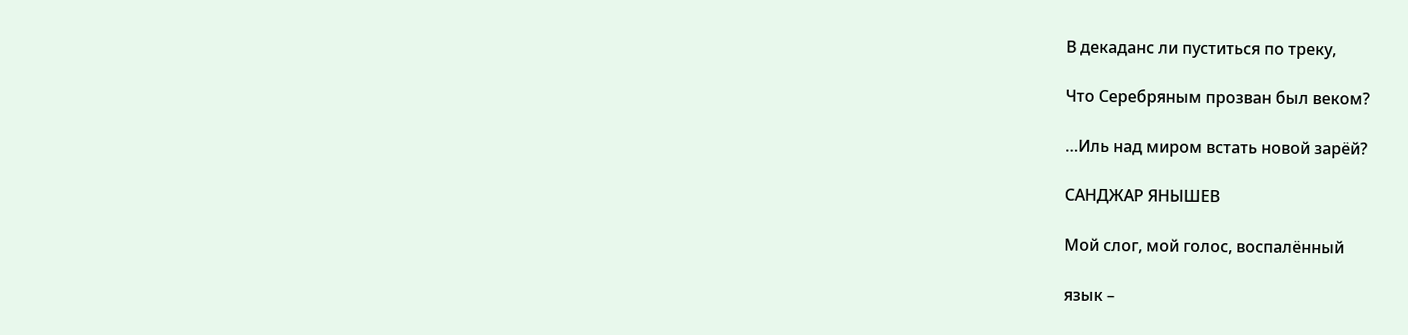В декаданс ли пуститься по треку,

Что Серебряным прозван был веком?

…Иль над миром встать новой зарёй?

САНДЖАР ЯНЫШЕВ

Мой слог, мой голос, воспалённый

язык –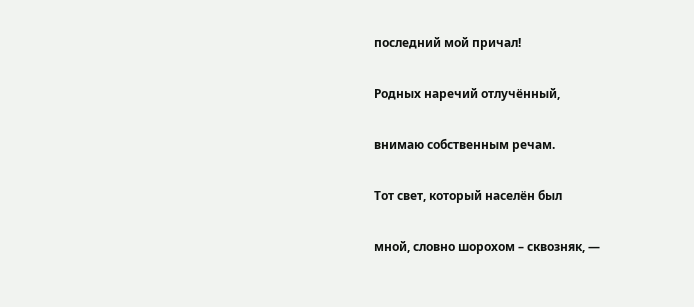последний мой причал!

Родных наречий отлучённый,

внимаю собственным речам.

Тот свет, который населён был

мной, словно шорохом – сквозняк, —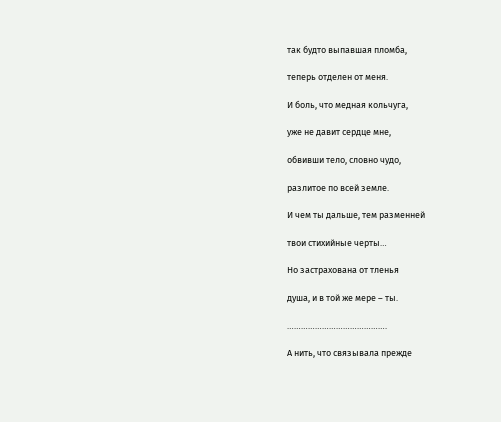так будто выпавшая пломба,

теперь отделен от меня.

И боль, что медная кольчуга,

уже не давит сердце мне,

обвивши тело, словно чудо,

разлитое по всей земле.

И чем ты дальше, тем разменней

твои стихийные черты…

Но застрахована от тленья

душа, и в той же мере – ты.

…………………………………….

А нить, что связывала прежде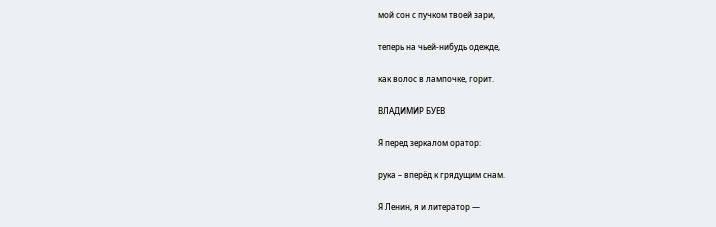мой сон с пучком твоей зари,

теперь на чьей-нибудь одежде,

как волос в лампочке, горит.

ВЛАДИМИР БУЕВ

Я перед зеркалом оратор:

рука – вперёд к грядущим снам.

Я Ленин, я и литератор —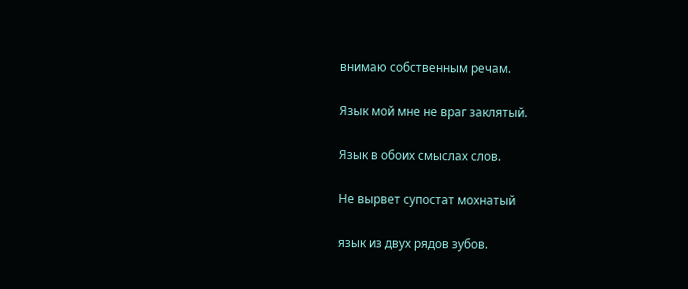внимаю собственным речам.

Язык мой мне не враг заклятый.

Язык в обоих смыслах слов.

Не вырвет супостат мохнатый

язык из двух рядов зубов.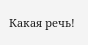Какая речь!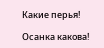Какие перья!

Осанка какова!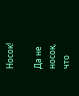Носок!

Да не носок, что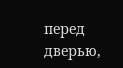перед дверью,